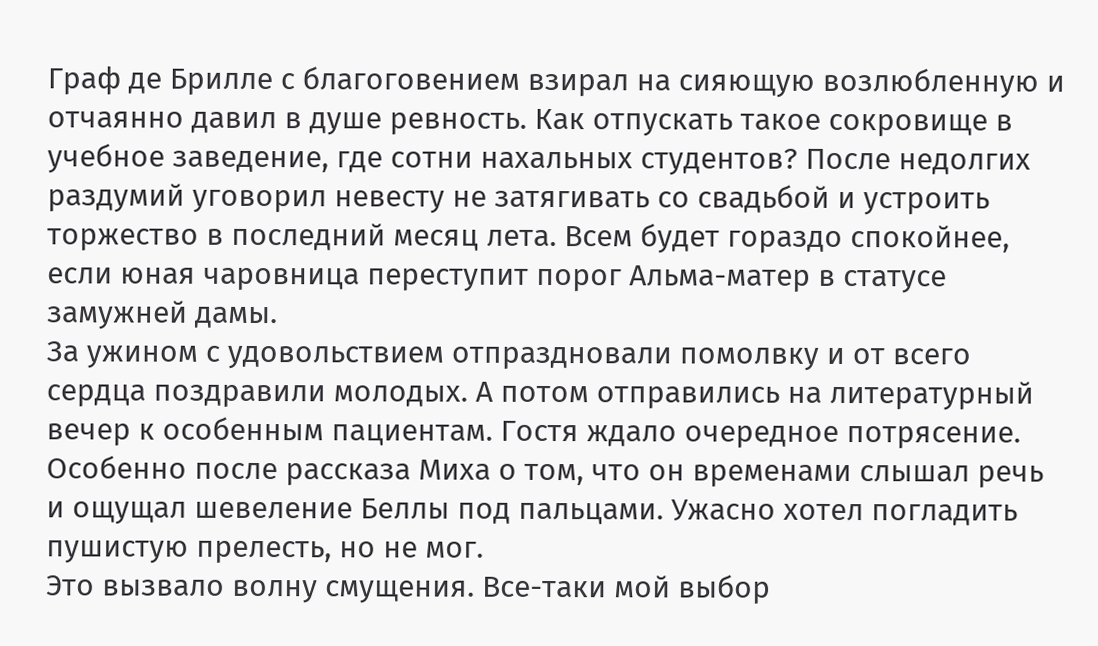Граф де Брилле с благоговением взирал на сияющую возлюбленную и отчаянно давил в душе ревность. Как отпускать такое сокровище в учебное заведение, где сотни нахальных студентов? После недолгих раздумий уговорил невесту не затягивать со свадьбой и устроить торжество в последний месяц лета. Всем будет гораздо спокойнее, если юная чаровница переступит порог Альма-матер в статусе замужней дамы.
За ужином с удовольствием отпраздновали помолвку и от всего сердца поздравили молодых. А потом отправились на литературный вечер к особенным пациентам. Гостя ждало очередное потрясение. Особенно после рассказа Миха о том, что он временами слышал речь и ощущал шевеление Беллы под пальцами. Ужасно хотел погладить пушистую прелесть, но не мог.
Это вызвало волну смущения. Все-таки мой выбор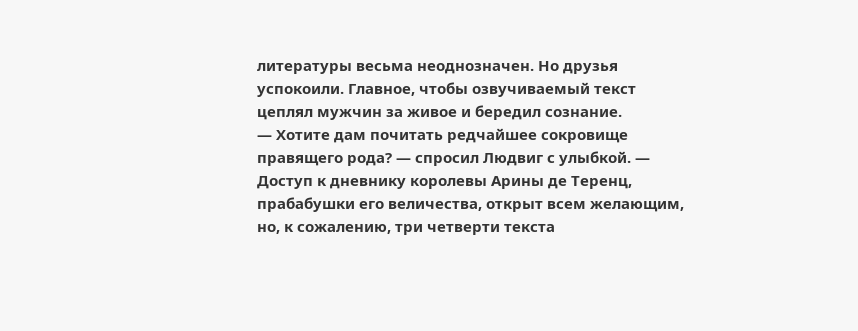литературы весьма неоднозначен. Но друзья успокоили. Главное, чтобы озвучиваемый текст цеплял мужчин за живое и бередил сознание.
— Хотите дам почитать редчайшее сокровище правящего рода? — спросил Людвиг с улыбкой. — Доступ к дневнику королевы Арины де Теренц, прабабушки его величества, открыт всем желающим, но, к сожалению, три четверти текста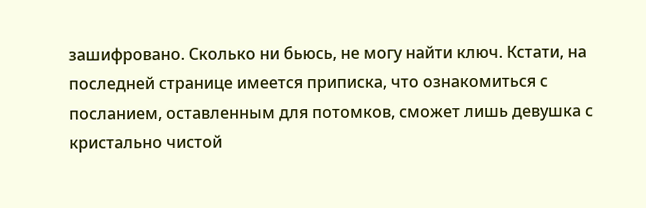зашифровано. Сколько ни бьюсь, не могу найти ключ. Кстати, на последней странице имеется приписка, что ознакомиться с посланием, оставленным для потомков, сможет лишь девушка с кристально чистой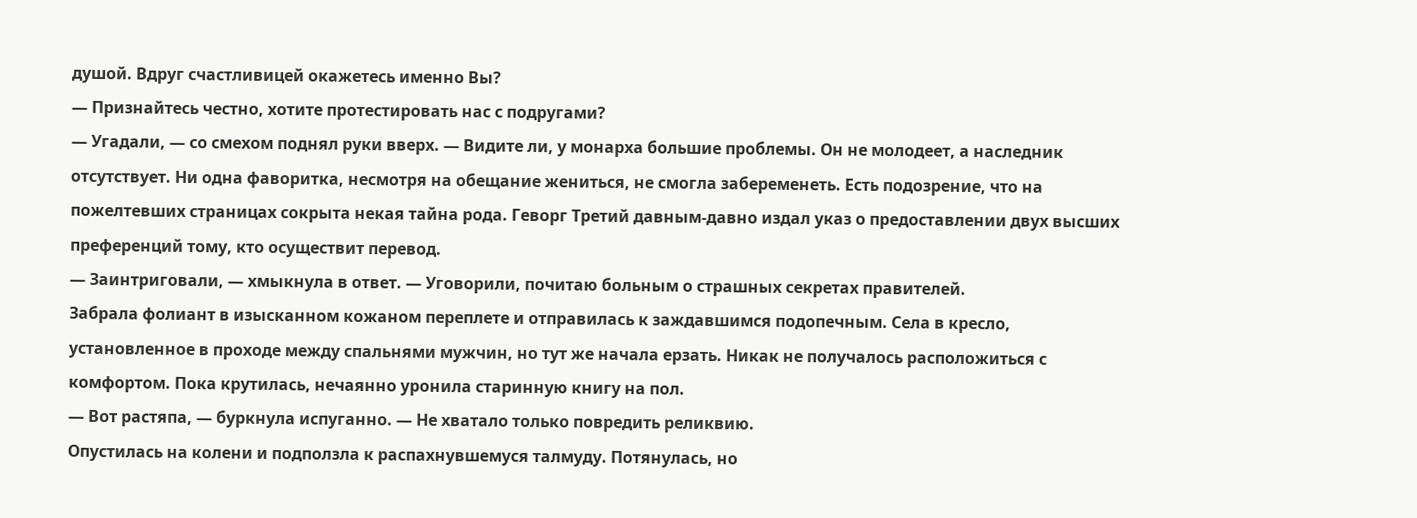душой. Вдруг счастливицей окажетесь именно Вы?
— Признайтесь честно, хотите протестировать нас с подругами?
— Угадали, — со смехом поднял руки вверх. — Видите ли, у монарха большие проблемы. Он не молодеет, а наследник отсутствует. Ни одна фаворитка, несмотря на обещание жениться, не смогла забеременеть. Есть подозрение, что на пожелтевших страницах сокрыта некая тайна рода. Геворг Третий давным-давно издал указ о предоставлении двух высших преференций тому, кто осуществит перевод.
— Заинтриговали, — хмыкнула в ответ. — Уговорили, почитаю больным о страшных секретах правителей.
Забрала фолиант в изысканном кожаном переплете и отправилась к заждавшимся подопечным. Села в кресло, установленное в проходе между спальнями мужчин, но тут же начала ерзать. Никак не получалось расположиться с комфортом. Пока крутилась, нечаянно уронила старинную книгу на пол.
— Вот растяпа, — буркнула испуганно. — Не хватало только повредить реликвию.
Опустилась на колени и подползла к распахнувшемуся талмуду. Потянулась, но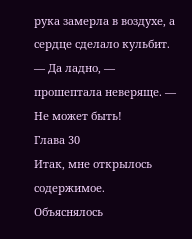рука замерла в воздухе, а сердце сделало кульбит.
— Да ладно, — прошептала неверяще. — Не может быть!
Глава 30
Итак, мне открылось содержимое. Объяснялось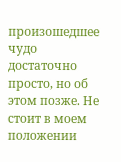произошедшее чудо достаточно просто, но об этом позже. Не стоит в моем положении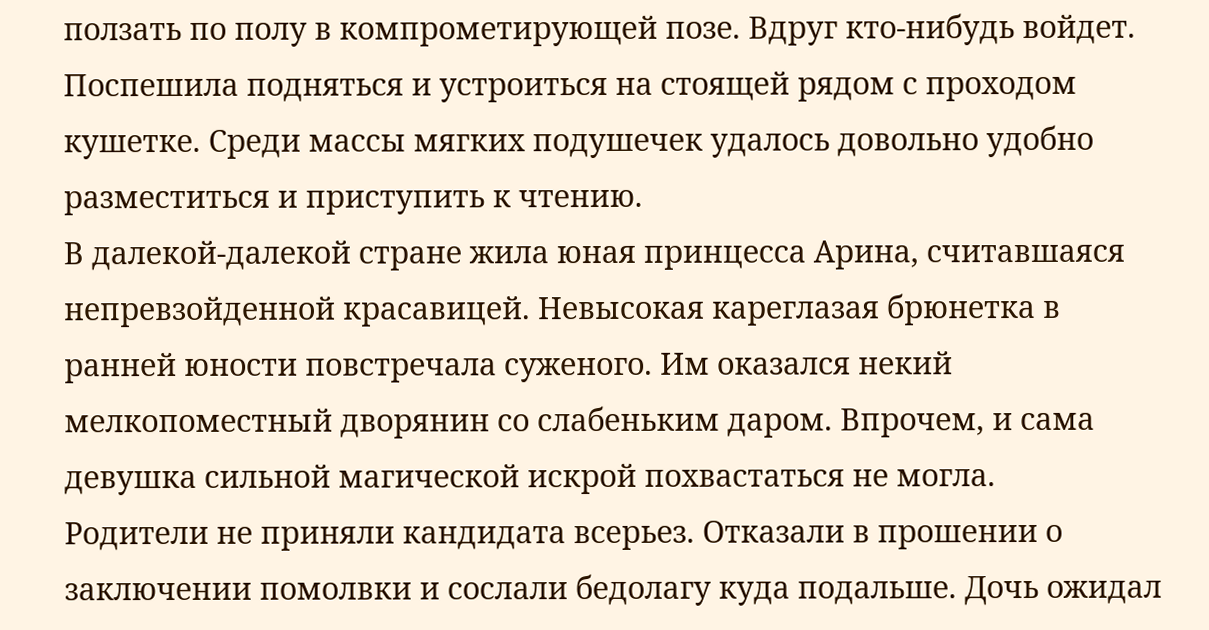ползать по полу в компрометирующей позе. Вдруг кто-нибудь войдет.
Поспешила подняться и устроиться на стоящей рядом с проходом кушетке. Среди массы мягких подушечек удалось довольно удобно разместиться и приступить к чтению.
В далекой-далекой стране жила юная принцесса Арина, считавшаяся непревзойденной красавицей. Невысокая кареглазая брюнетка в ранней юности повстречала суженого. Им оказался некий мелкопоместный дворянин со слабеньким даром. Впрочем, и сама девушка сильной магической искрой похвастаться не могла.
Родители не приняли кандидата всерьез. Отказали в прошении о заключении помолвки и сослали бедолагу куда подальше. Дочь ожидал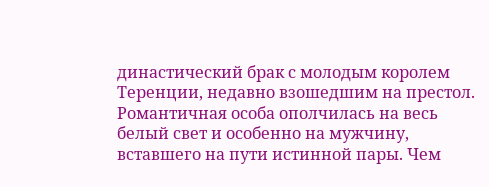династический брак с молодым королем Теренции, недавно взошедшим на престол.
Романтичная особа ополчилась на весь белый свет и особенно на мужчину, вставшего на пути истинной пары. Чем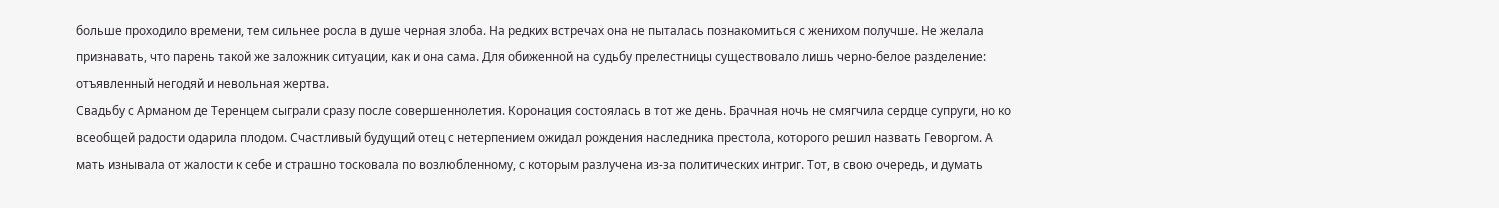больше проходило времени, тем сильнее росла в душе черная злоба. На редких встречах она не пыталась познакомиться с женихом получше. Не желала признавать, что парень такой же заложник ситуации, как и она сама. Для обиженной на судьбу прелестницы существовало лишь черно-белое разделение: отъявленный негодяй и невольная жертва.
Свадьбу с Арманом де Теренцем сыграли сразу после совершеннолетия. Коронация состоялась в тот же день. Брачная ночь не смягчила сердце супруги, но ко всеобщей радости одарила плодом. Счастливый будущий отец с нетерпением ожидал рождения наследника престола, которого решил назвать Геворгом. А мать изнывала от жалости к себе и страшно тосковала по возлюбленному, с которым разлучена из-за политических интриг. Тот, в свою очередь, и думать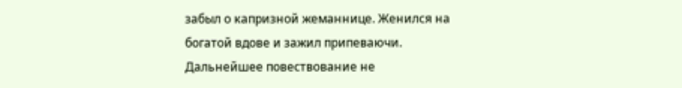забыл о капризной жеманнице. Женился на богатой вдове и зажил припеваючи.
Дальнейшее повествование не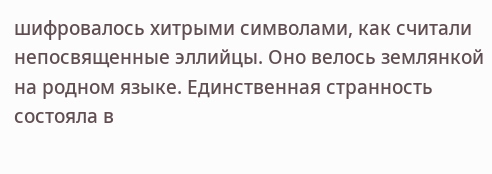шифровалось хитрыми символами, как считали непосвященные эллийцы. Оно велось землянкой на родном языке. Единственная странность состояла в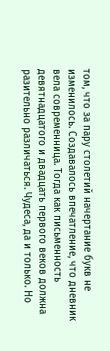том, что за пару столетий начертание букв не изменилось. Создавалось впечатление, что дневник вела современница. Тогда как письменность девятнадцатого и двадцать первого веков должна разительно различаться. Чудеса, да и только. Но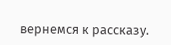вернемся к рассказу.